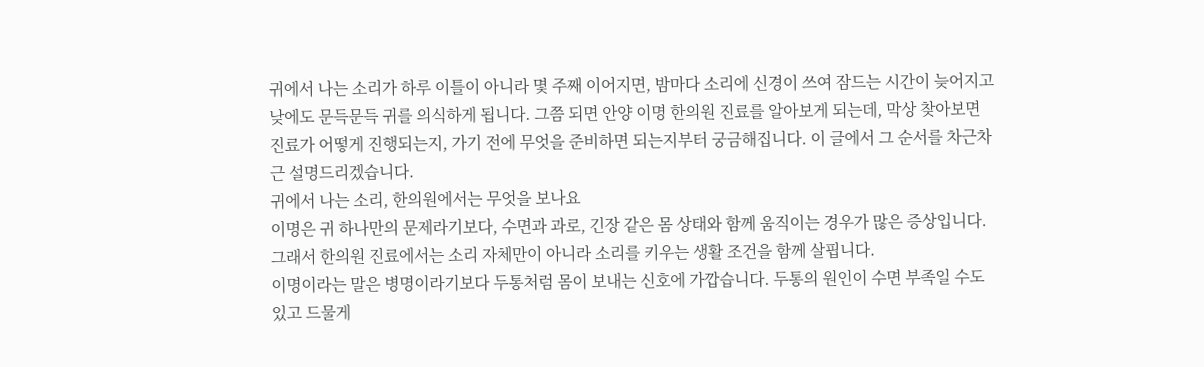귀에서 나는 소리가 하루 이틀이 아니라 몇 주째 이어지면, 밤마다 소리에 신경이 쓰여 잠드는 시간이 늦어지고 낮에도 문득문득 귀를 의식하게 됩니다. 그쯤 되면 안양 이명 한의원 진료를 알아보게 되는데, 막상 찾아보면 진료가 어떻게 진행되는지, 가기 전에 무엇을 준비하면 되는지부터 궁금해집니다. 이 글에서 그 순서를 차근차근 설명드리겠습니다.
귀에서 나는 소리, 한의원에서는 무엇을 보나요
이명은 귀 하나만의 문제라기보다, 수면과 과로, 긴장 같은 몸 상태와 함께 움직이는 경우가 많은 증상입니다. 그래서 한의원 진료에서는 소리 자체만이 아니라 소리를 키우는 생활 조건을 함께 살핍니다.
이명이라는 말은 병명이라기보다 두통처럼 몸이 보내는 신호에 가깝습니다. 두통의 원인이 수면 부족일 수도 있고 드물게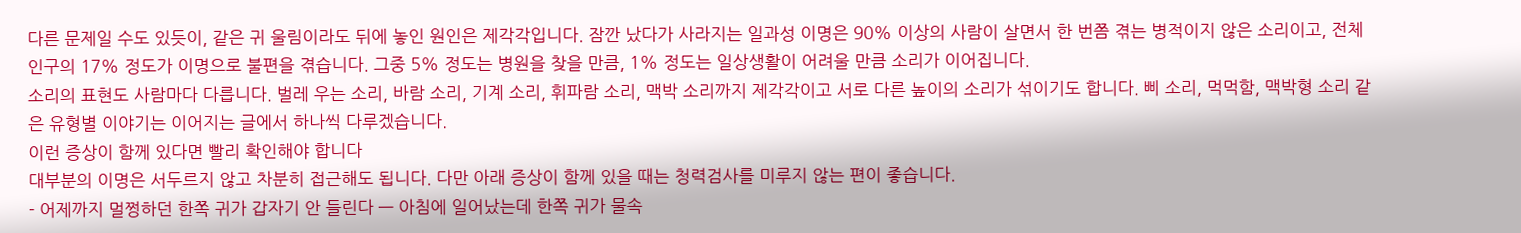다른 문제일 수도 있듯이, 같은 귀 울림이라도 뒤에 놓인 원인은 제각각입니다. 잠깐 났다가 사라지는 일과성 이명은 90% 이상의 사람이 살면서 한 번쯤 겪는 병적이지 않은 소리이고, 전체 인구의 17% 정도가 이명으로 불편을 겪습니다. 그중 5% 정도는 병원을 찾을 만큼, 1% 정도는 일상생활이 어려울 만큼 소리가 이어집니다.
소리의 표현도 사람마다 다릅니다. 벌레 우는 소리, 바람 소리, 기계 소리, 휘파람 소리, 맥박 소리까지 제각각이고 서로 다른 높이의 소리가 섞이기도 합니다. 삐 소리, 먹먹함, 맥박형 소리 같은 유형별 이야기는 이어지는 글에서 하나씩 다루겠습니다.
이런 증상이 함께 있다면 빨리 확인해야 합니다
대부분의 이명은 서두르지 않고 차분히 접근해도 됩니다. 다만 아래 증상이 함께 있을 때는 청력검사를 미루지 않는 편이 좋습니다.
- 어제까지 멀쩡하던 한쪽 귀가 갑자기 안 들린다 — 아침에 일어났는데 한쪽 귀가 물속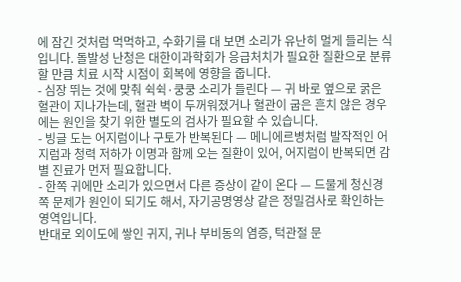에 잠긴 것처럼 먹먹하고, 수화기를 대 보면 소리가 유난히 멀게 들리는 식입니다. 돌발성 난청은 대한이과학회가 응급처치가 필요한 질환으로 분류할 만큼 치료 시작 시점이 회복에 영향을 줍니다.
- 심장 뛰는 것에 맞춰 쉭쉭·쿵쿵 소리가 들린다 — 귀 바로 옆으로 굵은 혈관이 지나가는데, 혈관 벽이 두꺼워졌거나 혈관이 굽은 흔치 않은 경우에는 원인을 찾기 위한 별도의 검사가 필요할 수 있습니다.
- 빙글 도는 어지럼이나 구토가 반복된다 — 메니에르병처럼 발작적인 어지럼과 청력 저하가 이명과 함께 오는 질환이 있어, 어지럼이 반복되면 감별 진료가 먼저 필요합니다.
- 한쪽 귀에만 소리가 있으면서 다른 증상이 같이 온다 — 드물게 청신경 쪽 문제가 원인이 되기도 해서, 자기공명영상 같은 정밀검사로 확인하는 영역입니다.
반대로 외이도에 쌓인 귀지, 귀나 부비동의 염증, 턱관절 문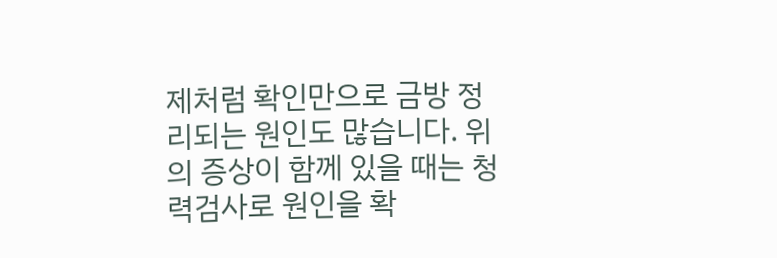제처럼 확인만으로 금방 정리되는 원인도 많습니다. 위의 증상이 함께 있을 때는 청력검사로 원인을 확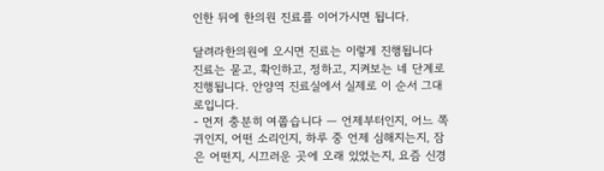인한 뒤에 한의원 진료를 이어가시면 됩니다.

달려라한의원에 오시면 진료는 이렇게 진행됩니다
진료는 묻고, 확인하고, 정하고, 지켜보는 네 단계로 진행됩니다. 안양역 진료실에서 실제로 이 순서 그대로입니다.
- 먼저 충분히 여쭙습니다 — 언제부터인지, 어느 쪽 귀인지, 어떤 소리인지, 하루 중 언제 심해지는지, 잠은 어떤지, 시끄러운 곳에 오래 있었는지, 요즘 신경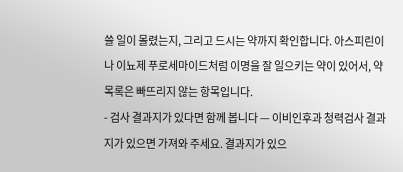쓸 일이 몰렸는지, 그리고 드시는 약까지 확인합니다. 아스피린이나 이뇨제 푸로세마이드처럼 이명을 잘 일으키는 약이 있어서, 약 목록은 빠뜨리지 않는 항목입니다.
- 검사 결과지가 있다면 함께 봅니다 — 이비인후과 청력검사 결과지가 있으면 가져와 주세요. 결과지가 있으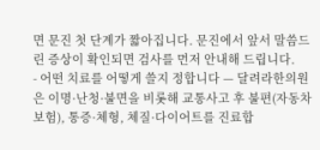면 문진 첫 단계가 짧아집니다. 문진에서 앞서 말씀드린 증상이 확인되면 검사를 먼저 안내해 드립니다.
- 어떤 치료를 어떻게 쓸지 정합니다 — 달려라한의원은 이명·난청·불면을 비롯해 교통사고 후 불편(자동차보험), 통증·체형, 체질·다이어트를 진료합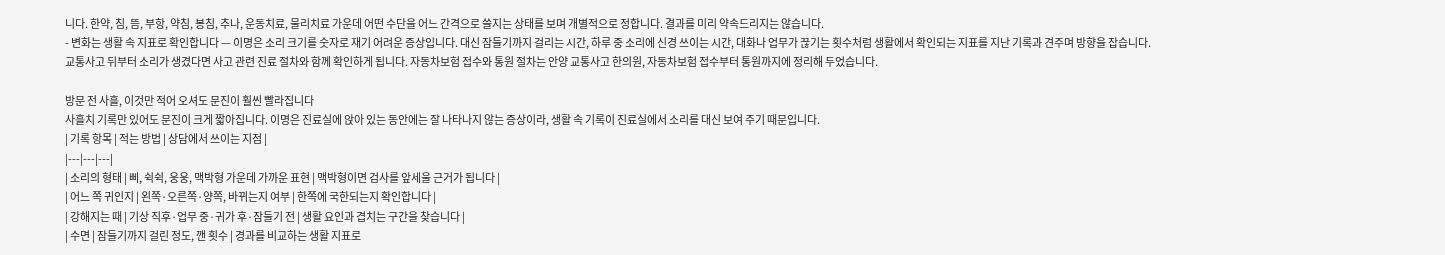니다. 한약, 침, 뜸, 부항, 약침, 봉침, 추나, 운동치료, 물리치료 가운데 어떤 수단을 어느 간격으로 쓸지는 상태를 보며 개별적으로 정합니다. 결과를 미리 약속드리지는 않습니다.
- 변화는 생활 속 지표로 확인합니다 — 이명은 소리 크기를 숫자로 재기 어려운 증상입니다. 대신 잠들기까지 걸리는 시간, 하루 중 소리에 신경 쓰이는 시간, 대화나 업무가 끊기는 횟수처럼 생활에서 확인되는 지표를 지난 기록과 견주며 방향을 잡습니다.
교통사고 뒤부터 소리가 생겼다면 사고 관련 진료 절차와 함께 확인하게 됩니다. 자동차보험 접수와 통원 절차는 안양 교통사고 한의원, 자동차보험 접수부터 통원까지에 정리해 두었습니다.

방문 전 사흘, 이것만 적어 오셔도 문진이 훨씬 빨라집니다
사흘치 기록만 있어도 문진이 크게 짧아집니다. 이명은 진료실에 앉아 있는 동안에는 잘 나타나지 않는 증상이라, 생활 속 기록이 진료실에서 소리를 대신 보여 주기 때문입니다.
| 기록 항목 | 적는 방법 | 상담에서 쓰이는 지점 |
|---|---|---|
| 소리의 형태 | 삐, 쉭쉭, 웅웅, 맥박형 가운데 가까운 표현 | 맥박형이면 검사를 앞세울 근거가 됩니다 |
| 어느 쪽 귀인지 | 왼쪽·오른쪽·양쪽, 바뀌는지 여부 | 한쪽에 국한되는지 확인합니다 |
| 강해지는 때 | 기상 직후·업무 중·귀가 후·잠들기 전 | 생활 요인과 겹치는 구간을 찾습니다 |
| 수면 | 잠들기까지 걸린 정도, 깬 횟수 | 경과를 비교하는 생활 지표로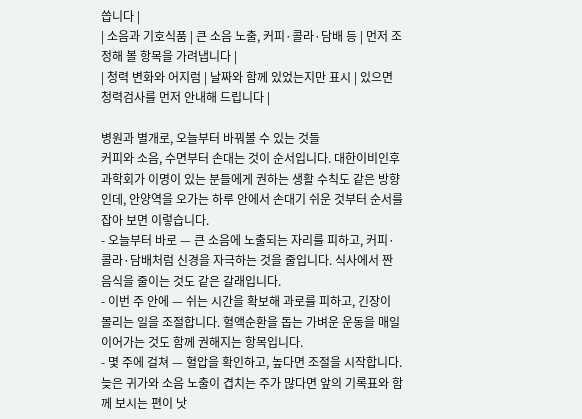씁니다 |
| 소음과 기호식품 | 큰 소음 노출, 커피·콜라·담배 등 | 먼저 조정해 볼 항목을 가려냅니다 |
| 청력 변화와 어지럼 | 날짜와 함께 있었는지만 표시 | 있으면 청력검사를 먼저 안내해 드립니다 |

병원과 별개로, 오늘부터 바꿔볼 수 있는 것들
커피와 소음, 수면부터 손대는 것이 순서입니다. 대한이비인후과학회가 이명이 있는 분들에게 권하는 생활 수칙도 같은 방향인데, 안양역을 오가는 하루 안에서 손대기 쉬운 것부터 순서를 잡아 보면 이렇습니다.
- 오늘부터 바로 — 큰 소음에 노출되는 자리를 피하고, 커피·콜라·담배처럼 신경을 자극하는 것을 줄입니다. 식사에서 짠 음식을 줄이는 것도 같은 갈래입니다.
- 이번 주 안에 — 쉬는 시간을 확보해 과로를 피하고, 긴장이 몰리는 일을 조절합니다. 혈액순환을 돕는 가벼운 운동을 매일 이어가는 것도 함께 권해지는 항목입니다.
- 몇 주에 걸쳐 — 혈압을 확인하고, 높다면 조절을 시작합니다. 늦은 귀가와 소음 노출이 겹치는 주가 많다면 앞의 기록표와 함께 보시는 편이 낫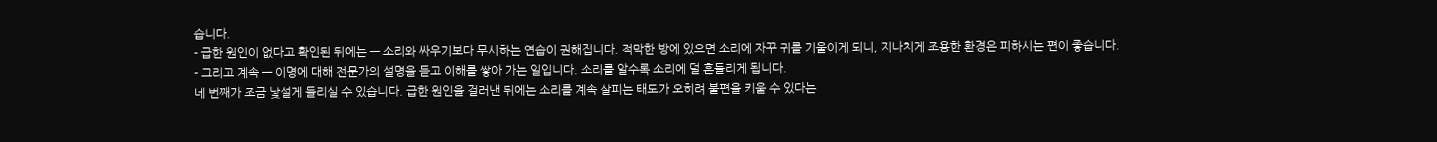습니다.
- 급한 원인이 없다고 확인된 뒤에는 — 소리와 싸우기보다 무시하는 연습이 권해집니다. 적막한 방에 있으면 소리에 자꾸 귀를 기울이게 되니, 지나치게 조용한 환경은 피하시는 편이 좋습니다.
- 그리고 계속 — 이명에 대해 전문가의 설명을 듣고 이해를 쌓아 가는 일입니다. 소리를 알수록 소리에 덜 흔들리게 됩니다.
네 번째가 조금 낯설게 들리실 수 있습니다. 급한 원인을 걸러낸 뒤에는 소리를 계속 살피는 태도가 오히려 불편을 키울 수 있다는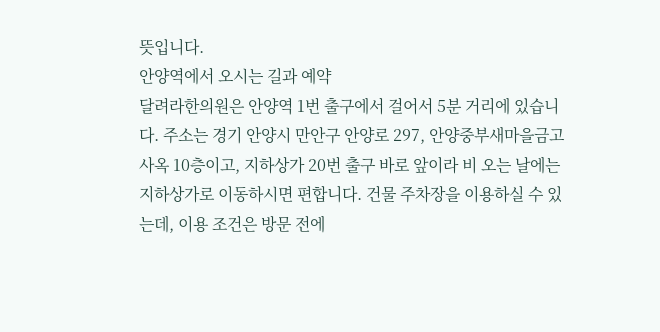뜻입니다.
안양역에서 오시는 길과 예약
달려라한의원은 안양역 1번 출구에서 걸어서 5분 거리에 있습니다. 주소는 경기 안양시 만안구 안양로 297, 안양중부새마을금고 사옥 10층이고, 지하상가 20번 출구 바로 앞이라 비 오는 날에는 지하상가로 이동하시면 편합니다. 건물 주차장을 이용하실 수 있는데, 이용 조건은 방문 전에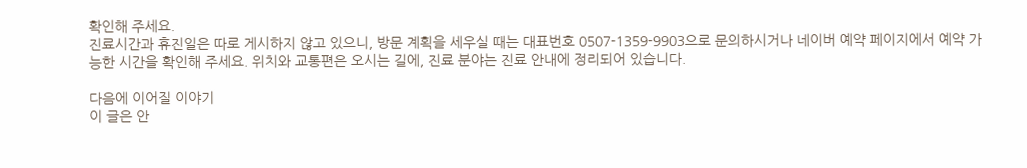확인해 주세요.
진료시간과 휴진일은 따로 게시하지 않고 있으니, 방문 계획을 세우실 때는 대표번호 0507-1359-9903으로 문의하시거나 네이버 예약 페이지에서 예약 가능한 시간을 확인해 주세요. 위치와 교통편은 오시는 길에, 진료 분야는 진료 안내에 정리되어 있습니다.

다음에 이어질 이야기
이 글은 안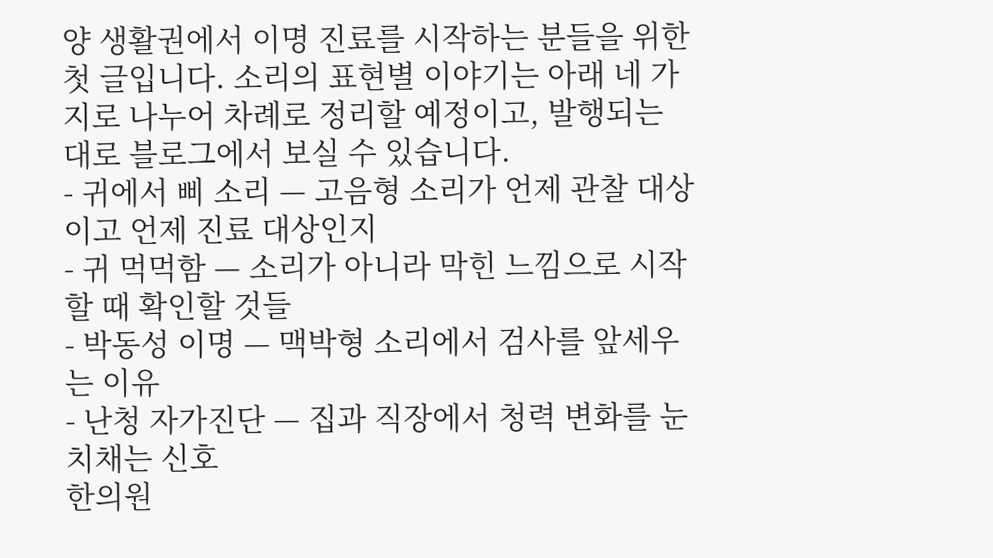양 생활권에서 이명 진료를 시작하는 분들을 위한 첫 글입니다. 소리의 표현별 이야기는 아래 네 가지로 나누어 차례로 정리할 예정이고, 발행되는 대로 블로그에서 보실 수 있습니다.
- 귀에서 삐 소리 — 고음형 소리가 언제 관찰 대상이고 언제 진료 대상인지
- 귀 먹먹함 — 소리가 아니라 막힌 느낌으로 시작할 때 확인할 것들
- 박동성 이명 — 맥박형 소리에서 검사를 앞세우는 이유
- 난청 자가진단 — 집과 직장에서 청력 변화를 눈치채는 신호
한의원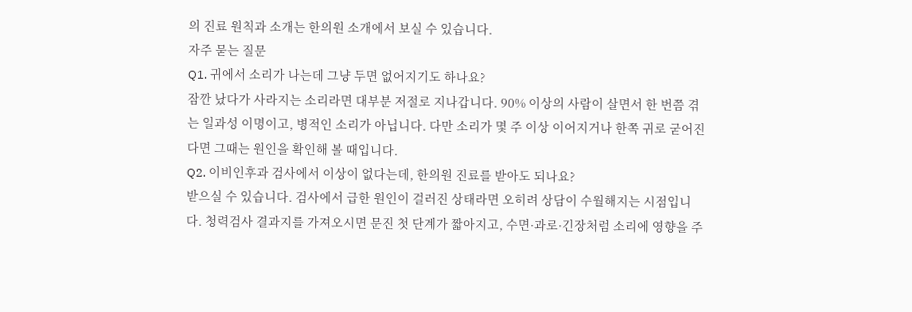의 진료 원칙과 소개는 한의원 소개에서 보실 수 있습니다.
자주 묻는 질문
Q1. 귀에서 소리가 나는데 그냥 두면 없어지기도 하나요?
잠깐 났다가 사라지는 소리라면 대부분 저절로 지나갑니다. 90% 이상의 사람이 살면서 한 번쯤 겪는 일과성 이명이고, 병적인 소리가 아닙니다. 다만 소리가 몇 주 이상 이어지거나 한쪽 귀로 굳어진다면 그때는 원인을 확인해 볼 때입니다.
Q2. 이비인후과 검사에서 이상이 없다는데, 한의원 진료를 받아도 되나요?
받으실 수 있습니다. 검사에서 급한 원인이 걸러진 상태라면 오히려 상담이 수월해지는 시점입니다. 청력검사 결과지를 가져오시면 문진 첫 단계가 짧아지고, 수면·과로·긴장처럼 소리에 영향을 주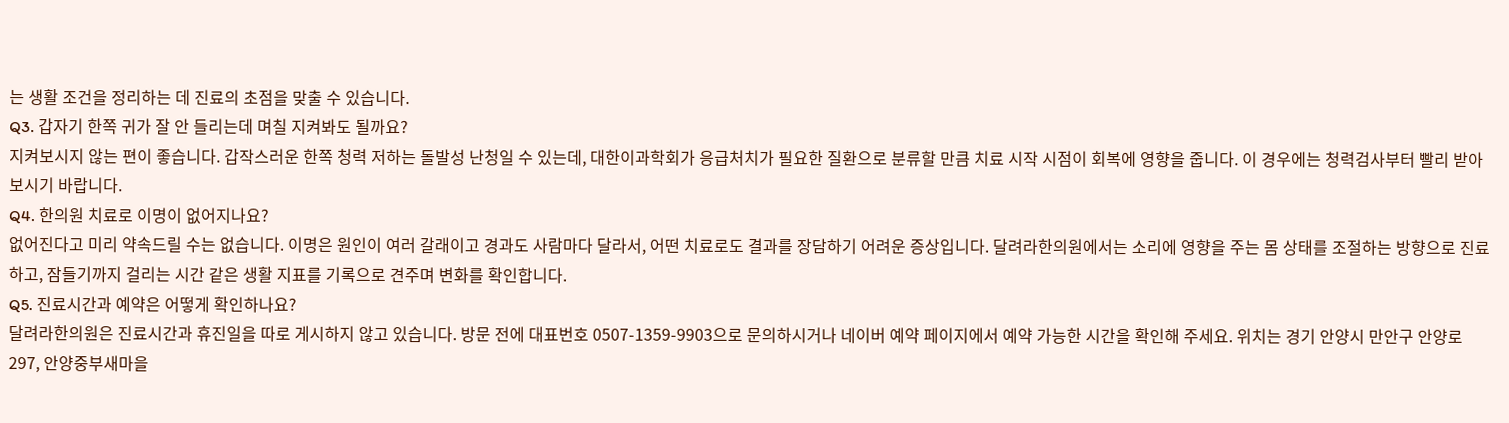는 생활 조건을 정리하는 데 진료의 초점을 맞출 수 있습니다.
Q3. 갑자기 한쪽 귀가 잘 안 들리는데 며칠 지켜봐도 될까요?
지켜보시지 않는 편이 좋습니다. 갑작스러운 한쪽 청력 저하는 돌발성 난청일 수 있는데, 대한이과학회가 응급처치가 필요한 질환으로 분류할 만큼 치료 시작 시점이 회복에 영향을 줍니다. 이 경우에는 청력검사부터 빨리 받아 보시기 바랍니다.
Q4. 한의원 치료로 이명이 없어지나요?
없어진다고 미리 약속드릴 수는 없습니다. 이명은 원인이 여러 갈래이고 경과도 사람마다 달라서, 어떤 치료로도 결과를 장담하기 어려운 증상입니다. 달려라한의원에서는 소리에 영향을 주는 몸 상태를 조절하는 방향으로 진료하고, 잠들기까지 걸리는 시간 같은 생활 지표를 기록으로 견주며 변화를 확인합니다.
Q5. 진료시간과 예약은 어떻게 확인하나요?
달려라한의원은 진료시간과 휴진일을 따로 게시하지 않고 있습니다. 방문 전에 대표번호 0507-1359-9903으로 문의하시거나 네이버 예약 페이지에서 예약 가능한 시간을 확인해 주세요. 위치는 경기 안양시 만안구 안양로 297, 안양중부새마을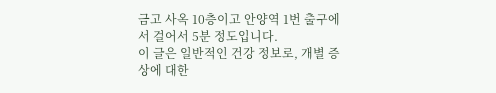금고 사옥 10층이고 안양역 1번 출구에서 걸어서 5분 정도입니다.
이 글은 일반적인 건강 정보로, 개별 증상에 대한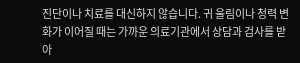진단이나 치료를 대신하지 않습니다. 귀 울림이나 청력 변화가 이어질 때는 가까운 의료기관에서 상담과 검사를 받아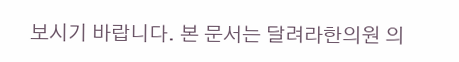보시기 바랍니다. 본 문서는 달려라한의원 의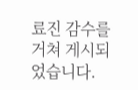료진 감수를 거쳐 게시되었습니다.